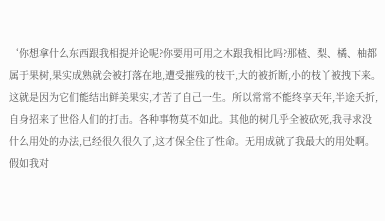‘你想拿什么东西跟我相提并论呢?你要用可用之木跟我相比吗?那楂、梨、橘、柚都属于果树,果实成熟就会被打落在地,遭受摧残的枝干,大的被折断,小的枝丫被拽下来。这就是因为它们能结出鲜美果实,才苦了自己一生。所以常常不能终享天年,半途夭折,自身招来了世俗人们的打击。各种事物莫不如此。其他的树几乎全被砍死,我寻求没什么用处的办法,已经很久很久了,这才保全住了性命。无用成就了我最大的用处啊。假如我对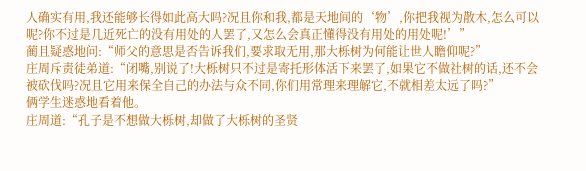人确实有用,我还能够长得如此高大吗?况且你和我,都是天地间的‘物’,你把我视为散木,怎么可以呢?你不过是几近死亡的没有用处的人罢了,又怎么会真正懂得没有用处的用处呢!’”
蔺且疑惑地问:“师父的意思是否告诉我们,要求取无用,那大栎树为何能让世人瞻仰呢?”
庄周斥责徒弟道:“闭嘴,别说了!大栎树只不过是寄托形体活下来罢了,如果它不做社树的话,还不会被砍伐吗?况且它用来保全自己的办法与众不同,你们用常理来理解它,不就相差太远了吗?”
俩学生迷惑地看着他。
庄周道:“孔子是不想做大栎树,却做了大栎树的圣贤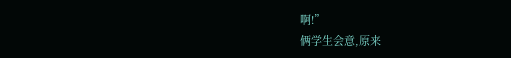啊!”
俩学生会意,原来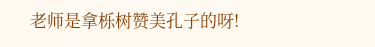老师是拿栎树赞美孔子的呀!